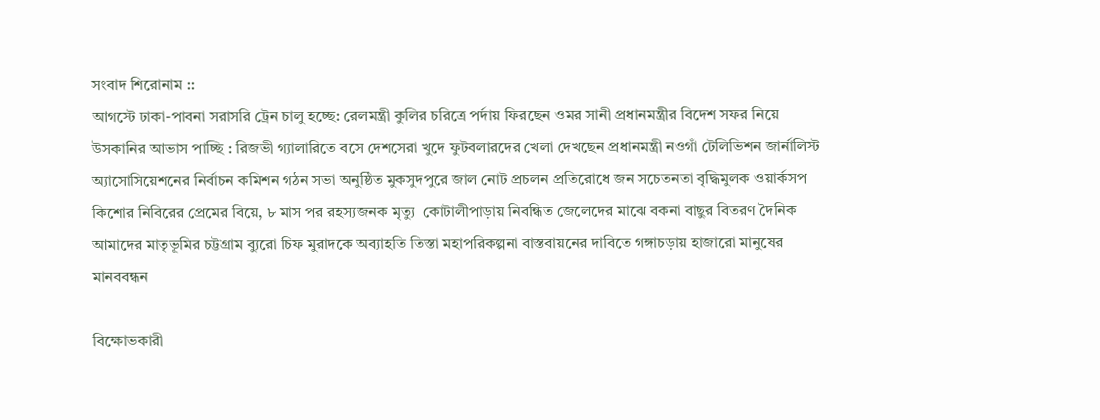সংবাদ শিরোনাম ::
আগস্টে ঢাকা-পাবনা সরাসরি ট্রেন চালু হচ্ছে: রেলমন্ত্রী কুলির চরিত্রে পর্দায় ফিরছেন ওমর সানী প্রধানমন্ত্রীর বিদেশ সফর নিয়ে উসকানির আভাস পাচ্ছি : রিজভী গ্যালারিতে বসে দেশসেরা খুদে ফুটবলারদের খেলা দেখছেন প্রধানমন্ত্রী নওগাঁ টেলিভিশন জার্নালিস্ট অ্যাসোসিয়েশনের নির্বাচন কমিশন গঠন সভা অনুষ্ঠিত মুকসুদপুরে জাল নোট প্রচলন প্রতিরোধে জন সচেতনতা বৃদ্ধিমুলক ওয়ার্কসপ কিশোর নিবিরের প্রেমের বিয়ে, ৮ মাস পর রহস্যজনক মৃত্যু  কোটালীপাড়ায় নিবন্ধিত জেলেদের মাঝে বকনা বাছুর বিতরণ দৈনিক আমাদের মাতৃভূমির চট্টগ্রাম ব্যুরো চিফ মুরাদকে অব্যাহতি তিস্তা মহাপরিকল্পনা বাস্তবায়নের দাবিতে গঙ্গাচড়ায় হাজারো মানুষের মানববন্ধন

বিক্ষোভকারী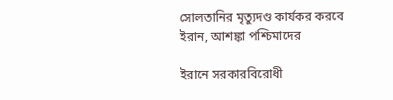সোলতানির মৃত্যুদণ্ড কার্যকর করবে ইরান, আশঙ্কা পশ্চিমাদের

ইরানে সরকারবিরোধী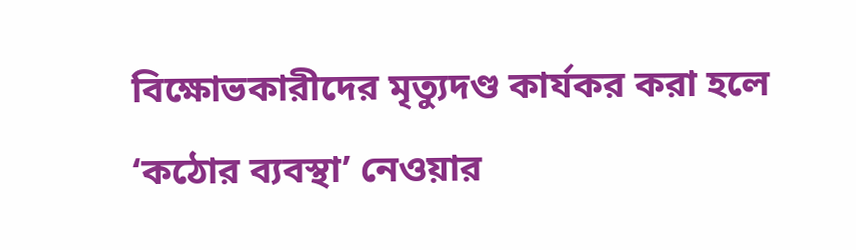বিক্ষোভকারীদের মৃত্যুদণ্ড কার্যকর করা হলে ‘কঠোর ব্যবস্থা’ নেওয়ার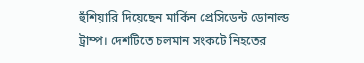হুঁশিয়ারি দিয়েছেন মার্কিন প্রেসিডেন্ট ডোনাল্ড ট্রাম্প। দেশটিতে চলমান সংকটে নিহতের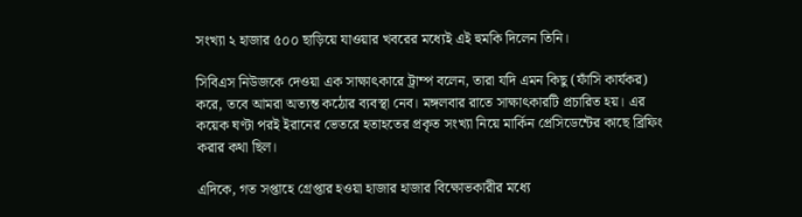সংখ্যা ২ হাজার ৫০০ ছাড়িয়ে যাওয়ার খবরের মধ্যেই এই হুমকি দিলেন তিনি।

সিবিএস নিউজকে দেওয়া এক সাক্ষাৎকারে ট্রাম্প বলেন, তারা যদি এমন কিছু (ফাঁসি কার্যকর) করে, তবে আমরা অত্যন্ত কঠোর ব্যবস্থা নেব। মঙ্গলবার রাতে সাক্ষাৎকারটি প্রচারিত হয়। এর কয়েক ঘণ্টা পরই ইরানের ভেতরে হতাহতের প্রকৃত সংখ্যা নিয়ে মার্কিন প্রেসিডেন্টের কাছে ব্রিফিং করার কথা ছিল।

এদিকে, গত সপ্তাহে গ্রেপ্তার হওয়া হাজার হাজার বিক্ষোভকারীর মধ্যে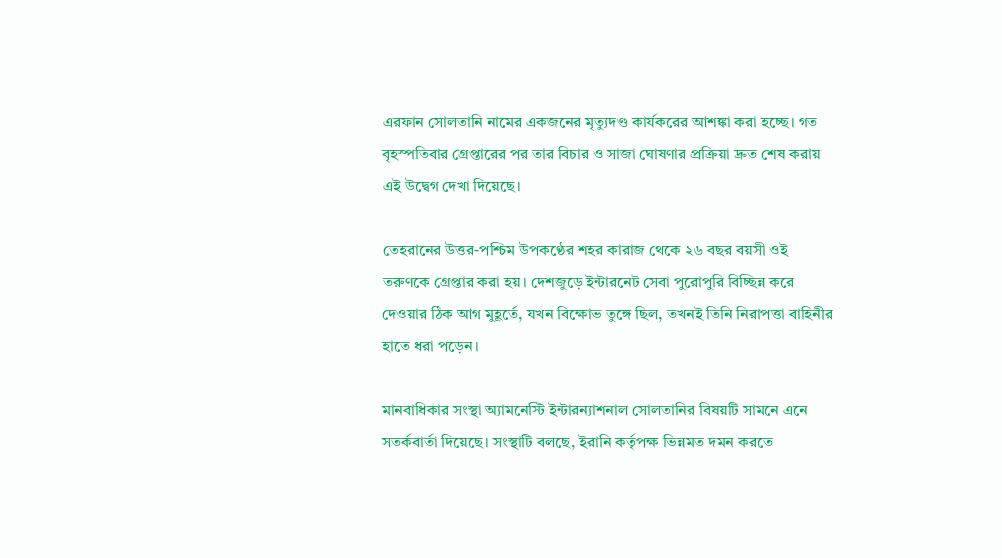এরফান সোলতানি নামের একজনের মৃত্যুদণ্ড কার্যকরের আশঙ্কা করা হচ্ছে। গত বৃহস্পতিবার গ্রেপ্তারের পর তার বিচার ও সাজা ঘোষণার প্রক্রিয়া দ্রুত শেষ করায় এই উদ্বেগ দেখা দিয়েছে।

তেহরানের উত্তর-পশ্চিম উপকণ্ঠের শহর কারাজ থেকে ২৬ বছর বয়সী ওই তরুণকে গ্রেপ্তার করা হয়। দেশজুড়ে ইন্টারনেট সেবা পুরোপুরি বিচ্ছিন্ন করে দেওয়ার ঠিক আগ মুহূর্তে, যখন বিক্ষোভ তুঙ্গে ছিল, তখনই তিনি নিরাপত্তা বাহিনীর হাতে ধরা পড়েন।

মানবাধিকার সংস্থা অ্যামনেস্টি ইন্টারন্যাশনাল সোলতানির বিষয়টি সামনে এনে সতর্কবার্তা দিয়েছে। সংস্থাটি বলছে, ইরানি কর্তৃপক্ষ ভিন্নমত দমন করতে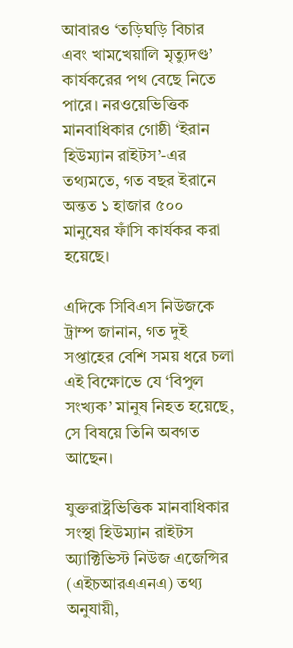আবারও ‘তড়িঘড়ি বিচার এবং খামখেয়ালি মৃত্যুদণ্ড’ কার্যকরের পথ বেছে নিতে পারে। নরওয়েভিত্তিক মানবাধিকার গোষ্ঠী ‘ইরান হিউম্যান রাইটস’-এর তথ্যমতে, গত বছর ইরানে অন্তত ১ হাজার ৫০০ মানুষের ফাঁসি কার্যকর করা হয়েছে।

এদিকে সিবিএস নিউজকে ট্রাম্প জানান, গত দুই সপ্তাহের বেশি সময় ধরে চলা এই বিক্ষোভে যে ‘বিপুল সংখ্যক’ মানুষ নিহত হয়েছে, সে বিষয়ে তিনি অবগত আছেন।

যুক্তরাষ্ট্রভিত্তিক মানবাধিকার সংস্থা হিউম্যান রাইটস অ্যাক্টিভিস্ট নিউজ এজেন্সির (এইচআরএএনএ) তথ্য অনুযায়ী,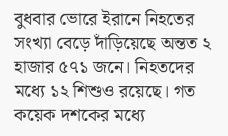বুধবার ভোরে ইরানে নিহতের সংখ্যা বেড়ে দাঁড়িয়েছে অন্তত ২ হাজার ৫৭১ জনে। নিহতদের মধ্যে ১২ শিশুও রয়েছে। গত কয়েক দশকের মধ্যে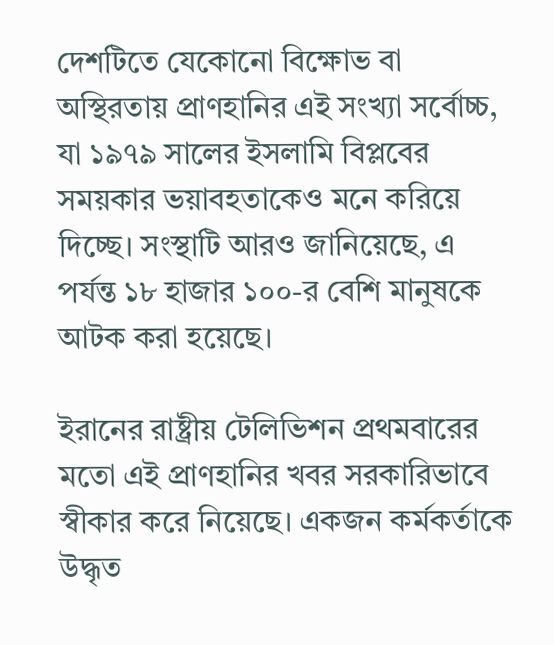দেশটিতে যেকোনো বিক্ষোভ বা অস্থিরতায় প্রাণহানির এই সংখ্যা সর্বোচ্চ, যা ১৯৭৯ সালের ইসলামি বিপ্লবের সময়কার ভয়াবহতাকেও মনে করিয়ে দিচ্ছে। সংস্থাটি আরও জানিয়েছে, এ পর্যন্ত ১৮ হাজার ১০০-র বেশি মানুষকে আটক করা হয়েছে।

ইরানের রাষ্ট্রীয় টেলিভিশন প্রথমবারের মতো এই প্রাণহানির খবর সরকারিভাবে স্বীকার করে নিয়েছে। একজন কর্মকর্তাকে উদ্ধৃত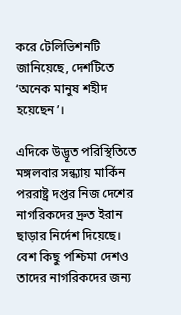করে টেলিভিশনটি জানিয়েছে, দেশটিতে ‘অনেক মানুষ শহীদ হয়েছেন’।

এদিকে উদ্ভূত পরিস্থিতিতে মঙ্গলবার সন্ধ্যায় মার্কিন পররাষ্ট্র দপ্তর নিজ দেশের নাগরিকদের দ্রুত ইরান ছাড়ার নির্দেশ দিয়েছে। বেশ কিছু পশ্চিমা দেশও তাদের নাগরিকদের জন্য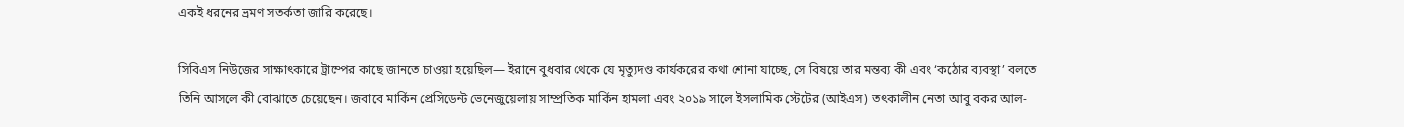একই ধরনের ভ্রমণ সতর্কতা জারি করেছে।

সিবিএস নিউজের সাক্ষাৎকারে ট্রাম্পের কাছে জানতে চাওয়া হয়েছিল— ইরানে বুধবার থেকে যে মৃত্যুদণ্ড কার্যকরের কথা শোনা যাচ্ছে, সে বিষয়ে তার মন্তব্য কী এবং ‘কঠোর ব্যবস্থা’ বলতে তিনি আসলে কী বোঝাতে চেয়েছেন। জবাবে মার্কিন প্রেসিডেন্ট ভেনেজুয়েলায় সাম্প্রতিক মার্কিন হামলা এবং ২০১৯ সালে ইসলামিক স্টেটের (আইএস) তৎকালীন নেতা আবু বকর আল-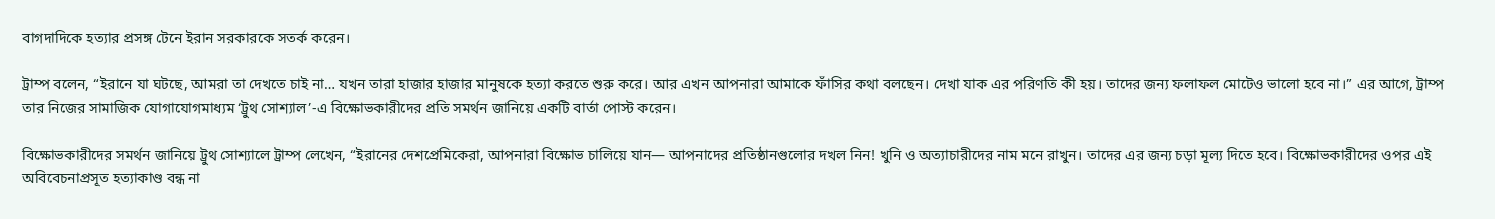বাগদাদিকে হত্যার প্রসঙ্গ টেনে ইরান সরকারকে সতর্ক করেন।

ট্রাম্প বলেন, “ইরানে যা ঘটছে, আমরা তা দেখতে চাই না… যখন তারা হাজার হাজার মানুষকে হত্যা করতে শুরু করে। আর এখন আপনারা আমাকে ফাঁসির কথা বলছেন। দেখা যাক এর পরিণতি কী হয়। তাদের জন্য ফলাফল মোটেও ভালো হবে না।” এর আগে, ট্রাম্প তার নিজের সামাজিক যোগাযোগমাধ্যম ‘ট্রুথ সোশ্যাল’-এ বিক্ষোভকারীদের প্রতি সমর্থন জানিয়ে একটি বার্তা পোস্ট করেন।

বিক্ষোভকারীদের সমর্থন জানিয়ে ট্রুথ সোশ্যালে ট্রাম্প লেখেন, “ইরানের দেশপ্রেমিকেরা, আপনারা বিক্ষোভ চালিয়ে যান— আপনাদের প্রতিষ্ঠানগুলোর দখল নিন! খুনি ও অত্যাচারীদের নাম মনে রাখুন। তাদের এর জন্য চড়া মূল্য দিতে হবে। বিক্ষোভকারীদের ওপর এই অবিবেচনাপ্রসূত হত্যাকাণ্ড বন্ধ না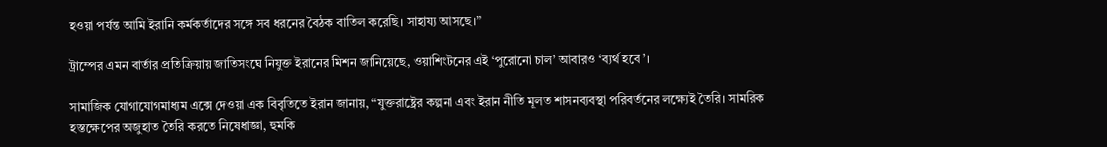হওয়া পর্যন্ত আমি ইরানি কর্মকর্তাদের সঙ্গে সব ধরনের বৈঠক বাতিল করেছি। সাহায্য আসছে।”

ট্রাম্পের এমন বার্তার প্রতিক্রিয়ায় জাতিসংঘে নিযুক্ত ইরানের মিশন জানিয়েছে, ওয়াশিংটনের এই ‘পুরোনো চাল’ আবারও ‘ব্যর্থ হবে’।

সামাজিক যোগাযোগমাধ্যম এক্সে দেওয়া এক বিবৃতিতে ইরান জানায়, “যুক্তরাষ্ট্রের কল্পনা এবং ইরান নীতি মূলত শাসনব্যবস্থা পরিবর্তনের লক্ষ্যেই তৈরি। সামরিক হস্তক্ষেপের অজুহাত তৈরি করতে নিষেধাজ্ঞা, হুমকি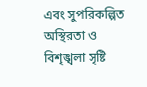এবং সুপরিকল্পিত অস্থিরতা ও বিশৃঙ্খলা সৃষ্টি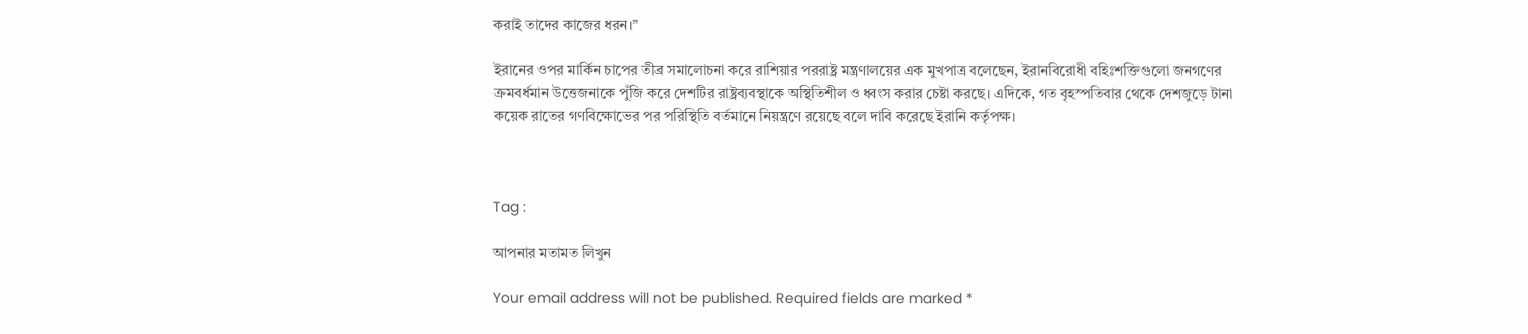করাই তাদের কাজের ধরন।”

ইরানের ওপর মার্কিন চাপের তীব্র সমালোচনা করে রাশিয়ার পররাষ্ট্র মন্ত্রণালয়ের এক মুখপাত্র বলেছেন, ইরানবিরোধী বহিঃশক্তিগুলো জনগণের ক্রমবর্ধমান উত্তেজনাকে পুঁজি করে দেশটির রাষ্ট্রব্যবস্থাকে অস্থিতিশীল ও ধ্বংস করার চেষ্টা করছে। এদিকে, গত বৃহস্পতিবার থেকে দেশজুড়ে টানা কয়েক রাতের গণবিক্ষোভের পর পরিস্থিতি বর্তমানে নিয়ন্ত্রণে রয়েছে বলে দাবি করেছে ইরানি কর্তৃপক্ষ।



Tag :

আপনার মতামত লিখুন

Your email address will not be published. Required fields are marked *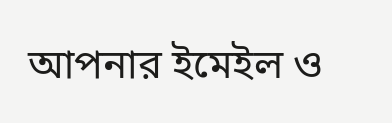আপনার ইমেইল ও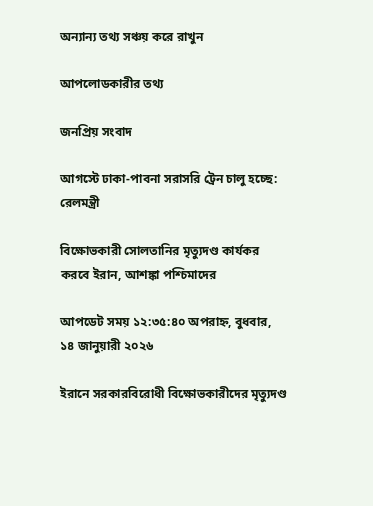অন্যান্য তথ্য সঞ্চয় করে রাখুন

আপলোডকারীর তথ্য

জনপ্রিয় সংবাদ

আগস্টে ঢাকা-পাবনা সরাসরি ট্রেন চালু হচ্ছে: রেলমন্ত্রী

বিক্ষোভকারী সোলতানির মৃত্যুদণ্ড কার্যকর করবে ইরান, আশঙ্কা পশ্চিমাদের

আপডেট সময় ১২:৩৫:৪০ অপরাহ্ন, বুধবার, ১৪ জানুয়ারী ২০২৬

ইরানে সরকারবিরোধী বিক্ষোভকারীদের মৃত্যুদণ্ড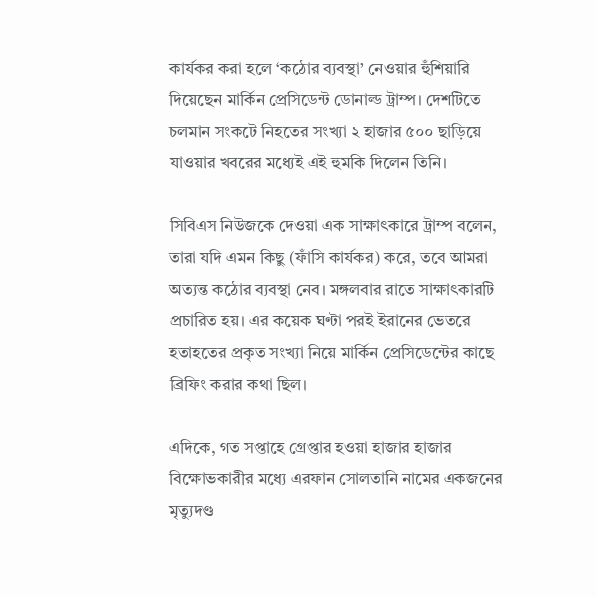কার্যকর করা হলে ‘কঠোর ব্যবস্থা’ নেওয়ার হুঁশিয়ারি দিয়েছেন মার্কিন প্রেসিডেন্ট ডোনাল্ড ট্রাম্প। দেশটিতে চলমান সংকটে নিহতের সংখ্যা ২ হাজার ৫০০ ছাড়িয়ে যাওয়ার খবরের মধ্যেই এই হুমকি দিলেন তিনি।

সিবিএস নিউজকে দেওয়া এক সাক্ষাৎকারে ট্রাম্প বলেন, তারা যদি এমন কিছু (ফাঁসি কার্যকর) করে, তবে আমরা অত্যন্ত কঠোর ব্যবস্থা নেব। মঙ্গলবার রাতে সাক্ষাৎকারটি প্রচারিত হয়। এর কয়েক ঘণ্টা পরই ইরানের ভেতরে হতাহতের প্রকৃত সংখ্যা নিয়ে মার্কিন প্রেসিডেন্টের কাছে ব্রিফিং করার কথা ছিল।

এদিকে, গত সপ্তাহে গ্রেপ্তার হওয়া হাজার হাজার বিক্ষোভকারীর মধ্যে এরফান সোলতানি নামের একজনের মৃত্যুদণ্ড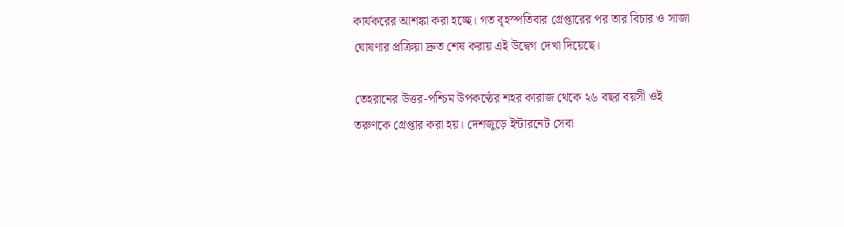কার্যকরের আশঙ্কা করা হচ্ছে। গত বৃহস্পতিবার গ্রেপ্তারের পর তার বিচার ও সাজা ঘোষণার প্রক্রিয়া দ্রুত শেষ করায় এই উদ্বেগ দেখা দিয়েছে।

তেহরানের উত্তর-পশ্চিম উপকণ্ঠের শহর কারাজ থেকে ২৬ বছর বয়সী ওই তরুণকে গ্রেপ্তার করা হয়। দেশজুড়ে ইন্টারনেট সেবা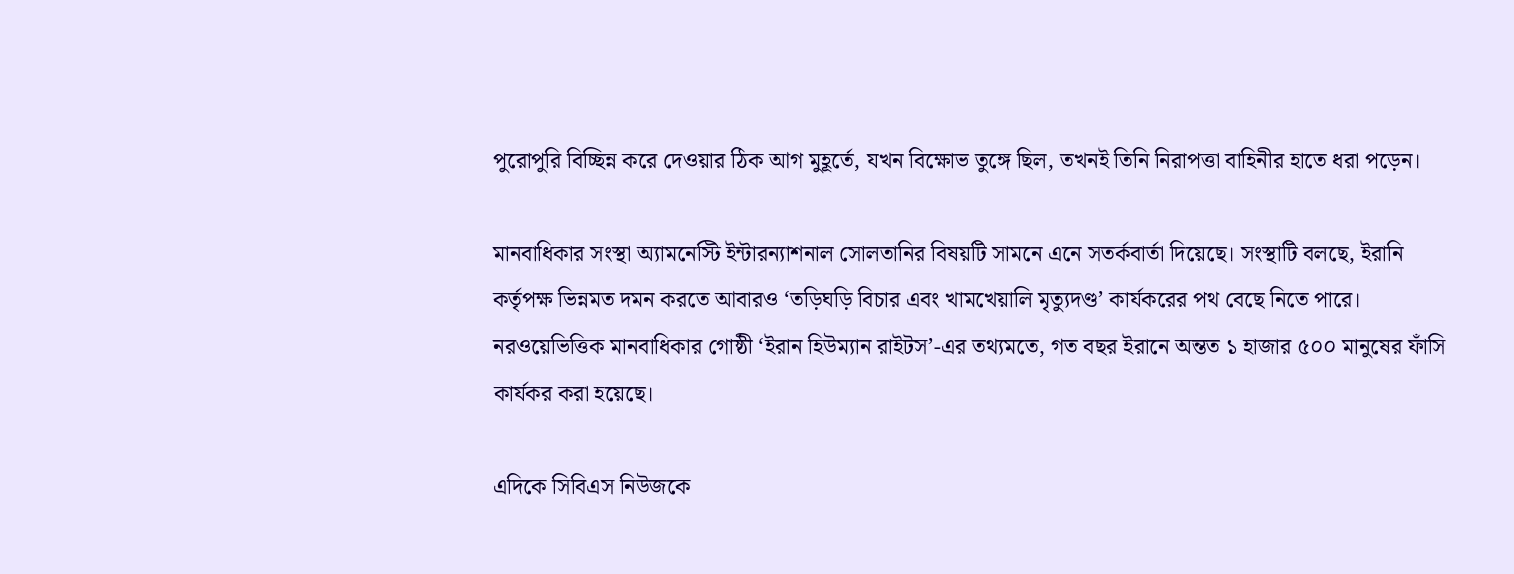পুরোপুরি বিচ্ছিন্ন করে দেওয়ার ঠিক আগ মুহূর্তে, যখন বিক্ষোভ তুঙ্গে ছিল, তখনই তিনি নিরাপত্তা বাহিনীর হাতে ধরা পড়েন।

মানবাধিকার সংস্থা অ্যামনেস্টি ইন্টারন্যাশনাল সোলতানির বিষয়টি সামনে এনে সতর্কবার্তা দিয়েছে। সংস্থাটি বলছে, ইরানি কর্তৃপক্ষ ভিন্নমত দমন করতে আবারও ‘তড়িঘড়ি বিচার এবং খামখেয়ালি মৃত্যুদণ্ড’ কার্যকরের পথ বেছে নিতে পারে। নরওয়েভিত্তিক মানবাধিকার গোষ্ঠী ‘ইরান হিউম্যান রাইটস’-এর তথ্যমতে, গত বছর ইরানে অন্তত ১ হাজার ৫০০ মানুষের ফাঁসি কার্যকর করা হয়েছে।

এদিকে সিবিএস নিউজকে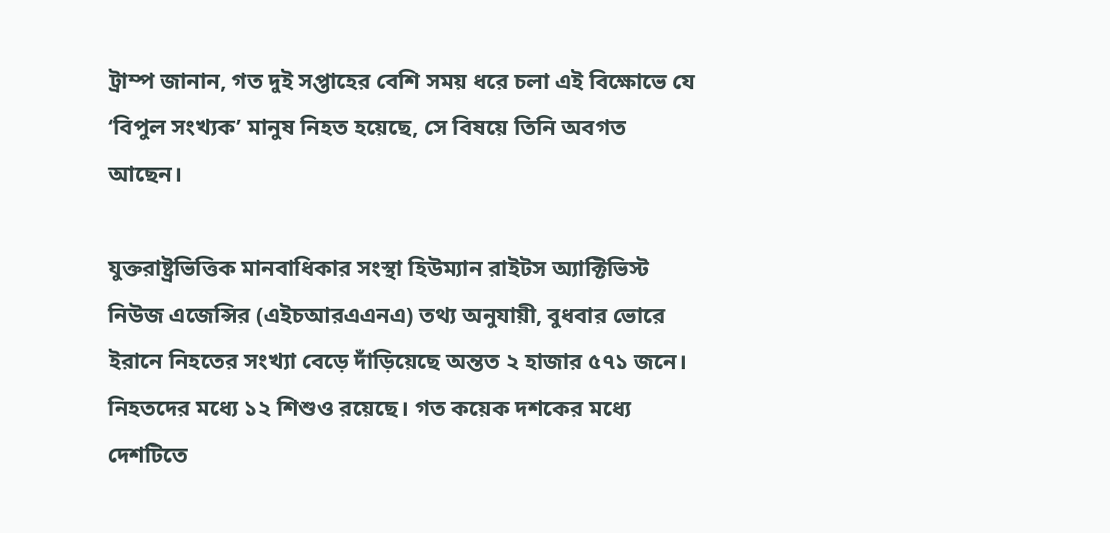ট্রাম্প জানান, গত দুই সপ্তাহের বেশি সময় ধরে চলা এই বিক্ষোভে যে ‘বিপুল সংখ্যক’ মানুষ নিহত হয়েছে, সে বিষয়ে তিনি অবগত আছেন।

যুক্তরাষ্ট্রভিত্তিক মানবাধিকার সংস্থা হিউম্যান রাইটস অ্যাক্টিভিস্ট নিউজ এজেন্সির (এইচআরএএনএ) তথ্য অনুযায়ী, বুধবার ভোরে ইরানে নিহতের সংখ্যা বেড়ে দাঁড়িয়েছে অন্তত ২ হাজার ৫৭১ জনে। নিহতদের মধ্যে ১২ শিশুও রয়েছে। গত কয়েক দশকের মধ্যে দেশটিতে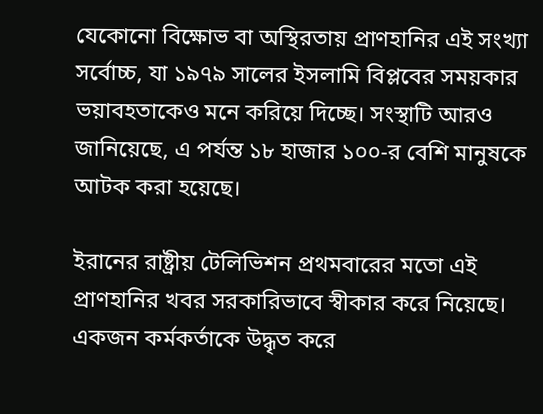যেকোনো বিক্ষোভ বা অস্থিরতায় প্রাণহানির এই সংখ্যা সর্বোচ্চ, যা ১৯৭৯ সালের ইসলামি বিপ্লবের সময়কার ভয়াবহতাকেও মনে করিয়ে দিচ্ছে। সংস্থাটি আরও জানিয়েছে, এ পর্যন্ত ১৮ হাজার ১০০-র বেশি মানুষকে আটক করা হয়েছে।

ইরানের রাষ্ট্রীয় টেলিভিশন প্রথমবারের মতো এই প্রাণহানির খবর সরকারিভাবে স্বীকার করে নিয়েছে। একজন কর্মকর্তাকে উদ্ধৃত করে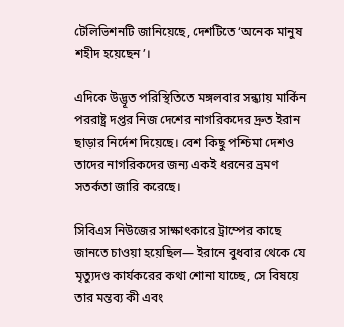টেলিভিশনটি জানিয়েছে, দেশটিতে ‘অনেক মানুষ শহীদ হয়েছেন’।

এদিকে উদ্ভূত পরিস্থিতিতে মঙ্গলবার সন্ধ্যায় মার্কিন পররাষ্ট্র দপ্তর নিজ দেশের নাগরিকদের দ্রুত ইরান ছাড়ার নির্দেশ দিয়েছে। বেশ কিছু পশ্চিমা দেশও তাদের নাগরিকদের জন্য একই ধরনের ভ্রমণ সতর্কতা জারি করেছে।

সিবিএস নিউজের সাক্ষাৎকারে ট্রাম্পের কাছে জানতে চাওয়া হয়েছিল— ইরানে বুধবার থেকে যে মৃত্যুদণ্ড কার্যকরের কথা শোনা যাচ্ছে, সে বিষয়ে তার মন্তব্য কী এবং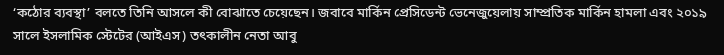‘কঠোর ব্যবস্থা’ বলতে তিনি আসলে কী বোঝাতে চেয়েছেন। জবাবে মার্কিন প্রেসিডেন্ট ভেনেজুয়েলায় সাম্প্রতিক মার্কিন হামলা এবং ২০১৯ সালে ইসলামিক স্টেটের (আইএস) তৎকালীন নেতা আবু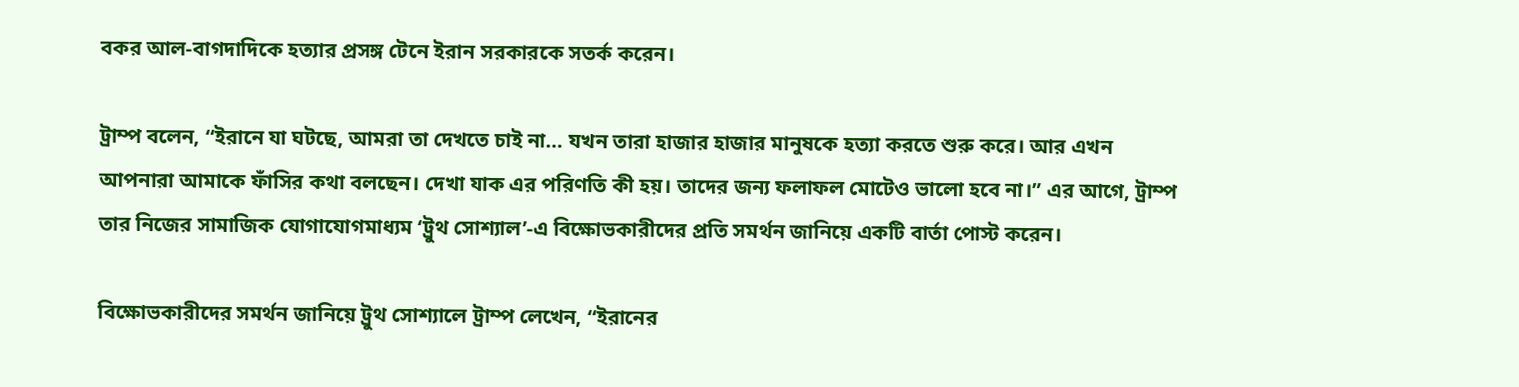বকর আল-বাগদাদিকে হত্যার প্রসঙ্গ টেনে ইরান সরকারকে সতর্ক করেন।

ট্রাম্প বলেন, “ইরানে যা ঘটছে, আমরা তা দেখতে চাই না… যখন তারা হাজার হাজার মানুষকে হত্যা করতে শুরু করে। আর এখন আপনারা আমাকে ফাঁসির কথা বলছেন। দেখা যাক এর পরিণতি কী হয়। তাদের জন্য ফলাফল মোটেও ভালো হবে না।” এর আগে, ট্রাম্প তার নিজের সামাজিক যোগাযোগমাধ্যম ‘ট্রুথ সোশ্যাল’-এ বিক্ষোভকারীদের প্রতি সমর্থন জানিয়ে একটি বার্তা পোস্ট করেন।

বিক্ষোভকারীদের সমর্থন জানিয়ে ট্রুথ সোশ্যালে ট্রাম্প লেখেন, “ইরানের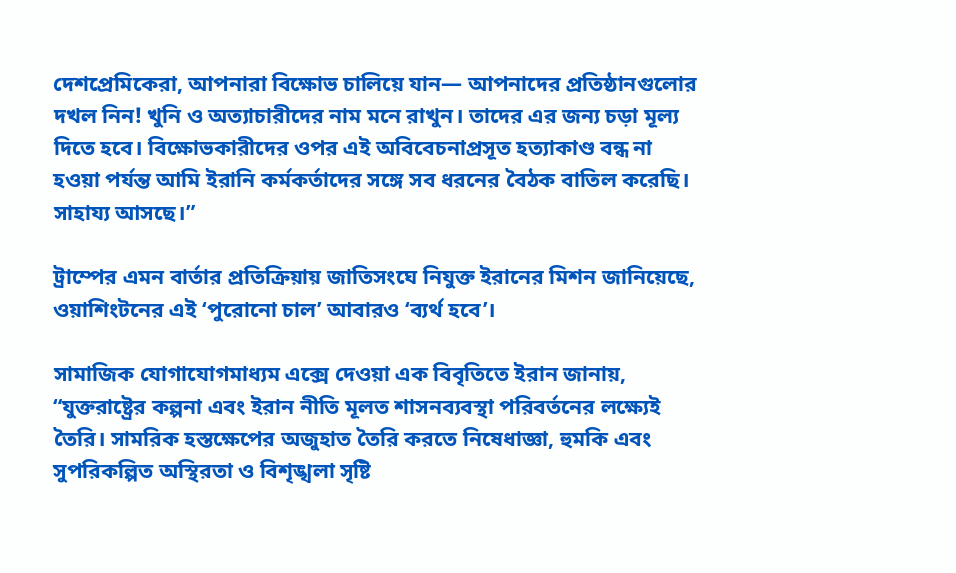দেশপ্রেমিকেরা, আপনারা বিক্ষোভ চালিয়ে যান— আপনাদের প্রতিষ্ঠানগুলোর দখল নিন! খুনি ও অত্যাচারীদের নাম মনে রাখুন। তাদের এর জন্য চড়া মূল্য দিতে হবে। বিক্ষোভকারীদের ওপর এই অবিবেচনাপ্রসূত হত্যাকাণ্ড বন্ধ না হওয়া পর্যন্ত আমি ইরানি কর্মকর্তাদের সঙ্গে সব ধরনের বৈঠক বাতিল করেছি। সাহায্য আসছে।”

ট্রাম্পের এমন বার্তার প্রতিক্রিয়ায় জাতিসংঘে নিযুক্ত ইরানের মিশন জানিয়েছে, ওয়াশিংটনের এই ‘পুরোনো চাল’ আবারও ‘ব্যর্থ হবে’।

সামাজিক যোগাযোগমাধ্যম এক্সে দেওয়া এক বিবৃতিতে ইরান জানায়, “যুক্তরাষ্ট্রের কল্পনা এবং ইরান নীতি মূলত শাসনব্যবস্থা পরিবর্তনের লক্ষ্যেই তৈরি। সামরিক হস্তক্ষেপের অজুহাত তৈরি করতে নিষেধাজ্ঞা, হুমকি এবং সুপরিকল্পিত অস্থিরতা ও বিশৃঙ্খলা সৃষ্টি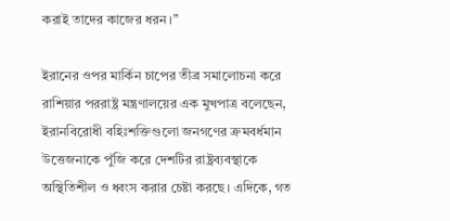করাই তাদের কাজের ধরন।”

ইরানের ওপর মার্কিন চাপের তীব্র সমালোচনা করে রাশিয়ার পররাষ্ট্র মন্ত্রণালয়ের এক মুখপাত্র বলেছেন, ইরানবিরোধী বহিঃশক্তিগুলো জনগণের ক্রমবর্ধমান উত্তেজনাকে পুঁজি করে দেশটির রাষ্ট্রব্যবস্থাকে অস্থিতিশীল ও ধ্বংস করার চেষ্টা করছে। এদিকে, গত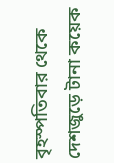বৃহস্পতিবার থেকে দেশজুড়ে টানা কয়েক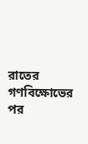রাতের গণবিক্ষোভের পর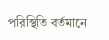পরিস্থিতি বর্তমানে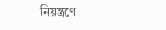নিয়ন্ত্রণে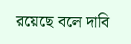রয়েছে বলে দাবি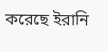করেছে ইরানি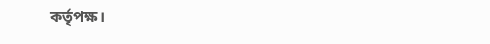কর্তৃপক্ষ।